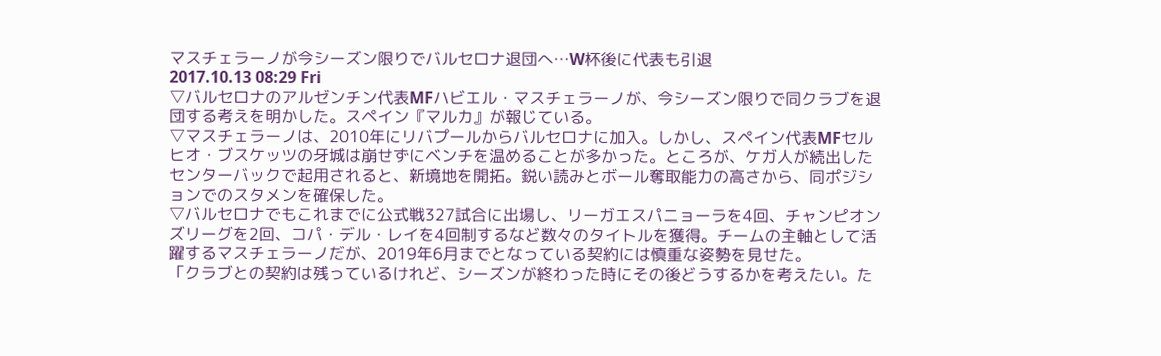マスチェラーノが今シーズン限りでバルセロナ退団へ…W杯後に代表も引退
2017.10.13 08:29 Fri
▽バルセロナのアルゼンチン代表MFハビエル・マスチェラーノが、今シーズン限りで同クラブを退団する考えを明かした。スペイン『マルカ』が報じている。
▽マスチェラーノは、2010年にリバプールからバルセロナに加入。しかし、スペイン代表MFセルヒオ・ブスケッツの牙城は崩せずにベンチを温めることが多かった。ところが、ケガ人が続出したセンターバックで起用されると、新境地を開拓。鋭い読みとボール奪取能力の高さから、同ポジションでのスタメンを確保した。
▽バルセロナでもこれまでに公式戦327試合に出場し、リーガエスパニョーラを4回、チャンピオンズリーグを2回、コパ・デル・レイを4回制するなど数々のタイトルを獲得。チームの主軸として活躍するマスチェラーノだが、2019年6月までとなっている契約には慎重な姿勢を見せた。
「クラブとの契約は残っているけれど、シーズンが終わった時にその後どうするかを考えたい。た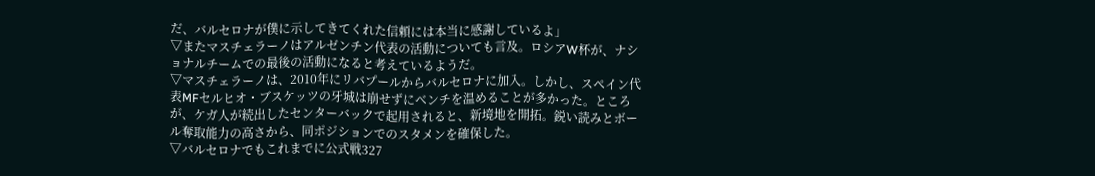だ、バルセロナが僕に示してきてくれた信頼には本当に感謝しているよ」
▽またマスチェラーノはアルゼンチン代表の活動についても言及。ロシアW杯が、ナショナルチームでの最後の活動になると考えているようだ。
▽マスチェラーノは、2010年にリバプールからバルセロナに加入。しかし、スペイン代表MFセルヒオ・ブスケッツの牙城は崩せずにベンチを温めることが多かった。ところが、ケガ人が続出したセンターバックで起用されると、新境地を開拓。鋭い読みとボール奪取能力の高さから、同ポジションでのスタメンを確保した。
▽バルセロナでもこれまでに公式戦327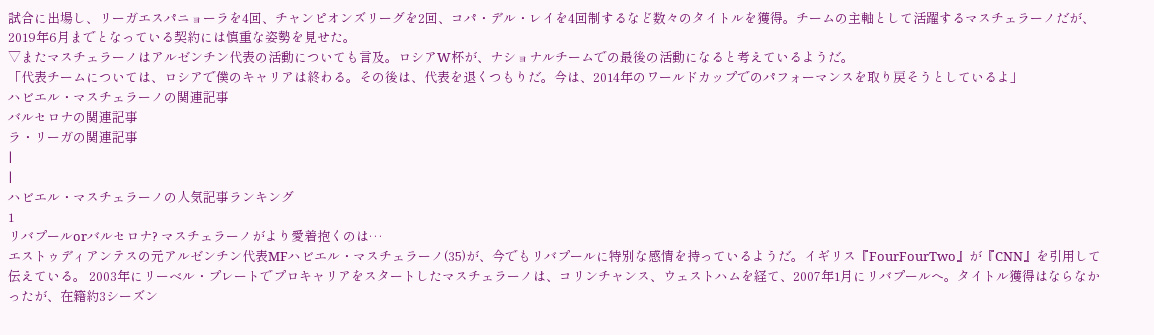試合に出場し、リーガエスパニョーラを4回、チャンピオンズリーグを2回、コパ・デル・レイを4回制するなど数々のタイトルを獲得。チームの主軸として活躍するマスチェラーノだが、2019年6月までとなっている契約には慎重な姿勢を見せた。
▽またマスチェラーノはアルゼンチン代表の活動についても言及。ロシアW杯が、ナショナルチームでの最後の活動になると考えているようだ。
「代表チームについては、ロシアで僕のキャリアは終わる。その後は、代表を退くつもりだ。今は、2014年のワールドカップでのパフォーマンスを取り戻そうとしているよ」
ハビエル・マスチェラーノの関連記事
バルセロナの関連記事
ラ・リーガの関連記事
|
|
ハビエル・マスチェラーノの人気記事ランキング
1
リバプールorバルセロナ? マスチェラーノがより愛着抱くのは…
エストゥディアンテスの元アルゼンチン代表MFハビエル・マスチェラーノ(35)が、今でもリバプールに特別な感情を持っているようだ。イギリス『FourFourTwo』が『CNN』を引用して伝えている。 2003年にリーベル・プレートでプロキャリアをスタートしたマスチェラーノは、コリンチャンス、ウェストハムを経て、2007年1月にリバプールへ。タイトル獲得はならなかったが、在籍約3シーズン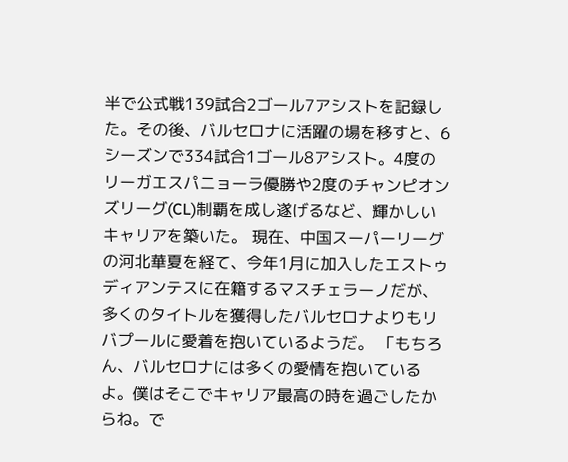半で公式戦139試合2ゴール7アシストを記録した。その後、バルセロナに活躍の場を移すと、6シーズンで334試合1ゴール8アシスト。4度のリーガエスパニョーラ優勝や2度のチャンピオンズリーグ(CL)制覇を成し遂げるなど、輝かしいキャリアを築いた。 現在、中国スーパーリーグの河北華夏を経て、今年1月に加入したエストゥディアンテスに在籍するマスチェラーノだが、多くのタイトルを獲得したバルセロナよりもリバプールに愛着を抱いているようだ。 「もちろん、バルセロナには多くの愛情を抱いているよ。僕はそこでキャリア最高の時を過ごしたからね。で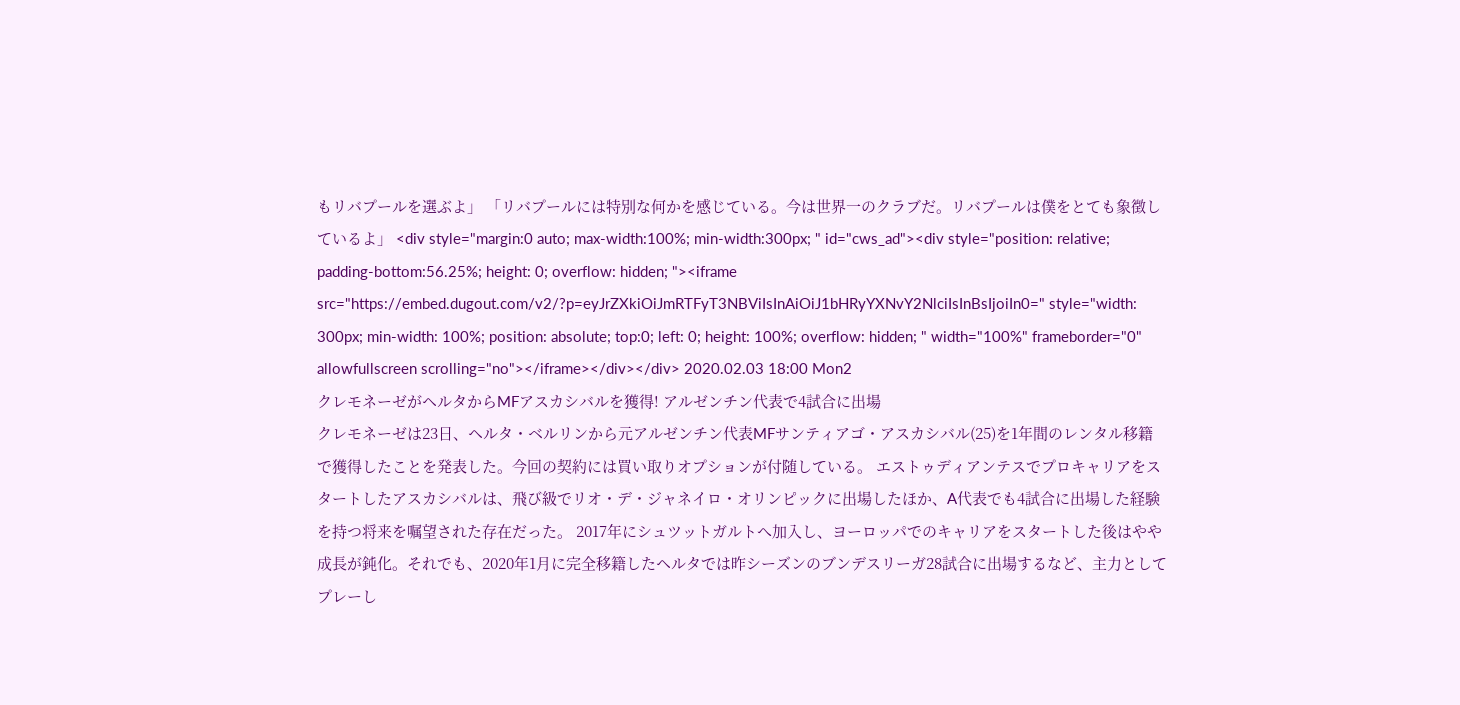もリバプールを選ぶよ」 「リバプールには特別な何かを感じている。今は世界一のクラブだ。リバプールは僕をとても象徴しているよ」 <div style="margin:0 auto; max-width:100%; min-width:300px; " id="cws_ad"><div style="position: relative; padding-bottom:56.25%; height: 0; overflow: hidden; "><iframe src="https://embed.dugout.com/v2/?p=eyJrZXkiOiJmRTFyT3NBViIsInAiOiJ1bHRyYXNvY2NlciIsInBsIjoiIn0=" style="width: 300px; min-width: 100%; position: absolute; top:0; left: 0; height: 100%; overflow: hidden; " width="100%" frameborder="0" allowfullscreen scrolling="no"></iframe></div></div> 2020.02.03 18:00 Mon2
クレモネーゼがヘルタからMFアスカシバルを獲得! アルゼンチン代表で4試合に出場
クレモネーゼは23日、ヘルタ・ベルリンから元アルゼンチン代表MFサンティアゴ・アスカシバル(25)を1年間のレンタル移籍で獲得したことを発表した。今回の契約には買い取りオプションが付随している。 エストゥディアンテスでプロキャリアをスタートしたアスカシバルは、飛び級でリオ・デ・ジャネイロ・オリンピックに出場したほか、A代表でも4試合に出場した経験を持つ将来を嘱望された存在だった。 2017年にシュツットガルトへ加入し、ヨーロッパでのキャリアをスタートした後はやや成長が鈍化。それでも、2020年1月に完全移籍したヘルタでは昨シーズンのブンデスリーガ28試合に出場するなど、主力としてプレーし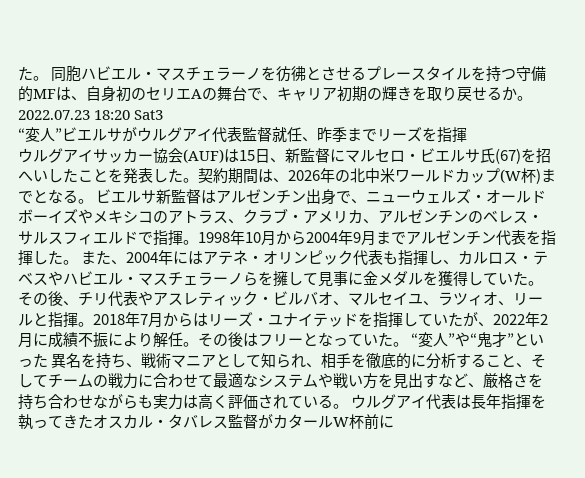た。 同胞ハビエル・マスチェラーノを彷彿とさせるプレースタイルを持つ守備的MFは、自身初のセリエAの舞台で、キャリア初期の輝きを取り戻せるか。 2022.07.23 18:20 Sat3
“変人”ビエルサがウルグアイ代表監督就任、昨季までリーズを指揮
ウルグアイサッカー協会(AUF)は15日、新監督にマルセロ・ビエルサ氏(67)を招へいしたことを発表した。契約期間は、2026年の北中米ワールドカップ(W杯)までとなる。 ビエルサ新監督はアルゼンチン出身で、ニューウェルズ・オールドボーイズやメキシコのアトラス、クラブ・アメリカ、アルゼンチンのベレス・サルスフィエルドで指揮。1998年10月から2004年9月までアルゼンチン代表を指揮した。 また、2004年にはアテネ・オリンピック代表も指揮し、カルロス・テベスやハビエル・マスチェラーノらを擁して見事に金メダルを獲得していた。 その後、チリ代表やアスレティック・ビルバオ、マルセイユ、ラツィオ、リールと指揮。2018年7月からはリーズ・ユナイテッドを指揮していたが、2022年2月に成績不振により解任。その後はフリーとなっていた。 “変人”や“鬼才”といった 異名を持ち、戦術マニアとして知られ、相手を徹底的に分析すること、そしてチームの戦力に合わせて最適なシステムや戦い方を見出すなど、厳格さを持ち合わせながらも実力は高く評価されている。 ウルグアイ代表は長年指揮を執ってきたオスカル・タバレス監督がカタールW杯前に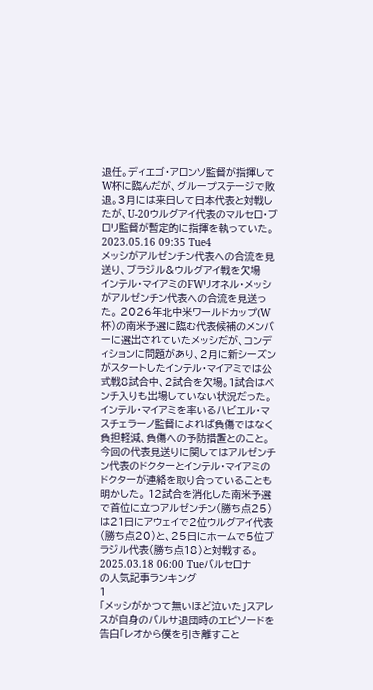退任。ディエゴ・アロンソ監督が指揮してW杯に臨んだが、グループステージで敗退。3月には来日して日本代表と対戦したが、U-20ウルグアイ代表のマルセロ・ブロリ監督が暫定的に指揮を執っていた。 2023.05.16 09:35 Tue4
メッシがアルゼンチン代表への合流を見送り、ブラジル&ウルグアイ戦を欠場
インテル・マイアミのFWリオネル・メッシがアルゼンチン代表への合流を見送った。 2026年北中米ワールドカップ(W杯)の南米予選に臨む代表候補のメンバーに選出されていたメッシだが、コンディションに問題があり、2月に新シーズンがスタートしたインテル・マイアミでは公式戦8試合中、2試合を欠場。1試合はベンチ入りも出場していない状況だった。 インテル・マイアミを率いるハビエル・マスチェラーノ監督によれば負傷ではなく負担軽減、負傷への予防措置とのこと。今回の代表見送りに関してはアルゼンチン代表のドクターとインテル・マイアミのドクターが連絡を取り合っていることも明かした。 12試合を消化した南米予選で首位に立つアルゼンチン(勝ち点25)は21日にアウェイで2位ウルグアイ代表(勝ち点20)と、25日にホームで5位ブラジル代表(勝ち点18)と対戦する。 2025.03.18 06:00 Tueバルセロナの人気記事ランキング
1
「メッシがかつて無いほど泣いた」スアレスが自身のバルサ退団時のエピソードを告白「レオから僕を引き離すこと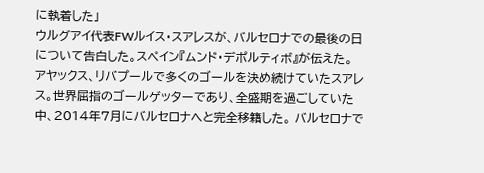に執着した」
ウルグアイ代表FWルイス・スアレスが、バルセロナでの最後の日について告白した。スペイン『ムンド・デポルティボ』が伝えた。 アヤックス、リバプールで多くのゴールを決め続けていたスアレス。世界屈指のゴールゲッターであり、全盛期を過ごしていた中、2014年7月にバルセロナへと完全移籍した。 バルセロナで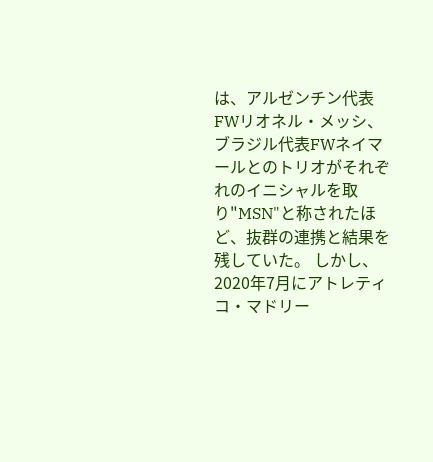は、アルゼンチン代表FWリオネル・メッシ、ブラジル代表FWネイマールとのトリオがそれぞれのイニシャルを取り"MSN"と称されたほど、抜群の連携と結果を残していた。 しかし、2020年7月にアトレティコ・マドリー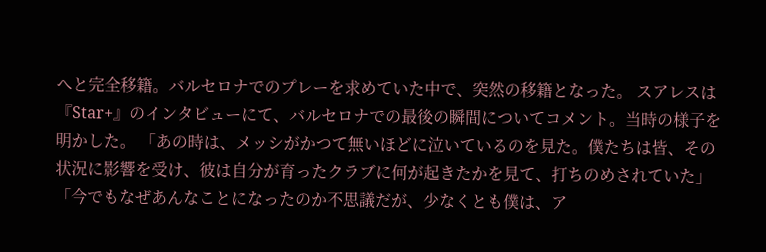へと完全移籍。バルセロナでのプレーを求めていた中で、突然の移籍となった。 スアレスは『Star+』のインタビューにて、バルセロナでの最後の瞬間についてコメント。当時の様子を明かした。 「あの時は、メッシがかつて無いほどに泣いているのを見た。僕たちは皆、その状況に影響を受け、彼は自分が育ったクラブに何が起きたかを見て、打ちのめされていた」 「今でもなぜあんなことになったのか不思議だが、少なくとも僕は、ア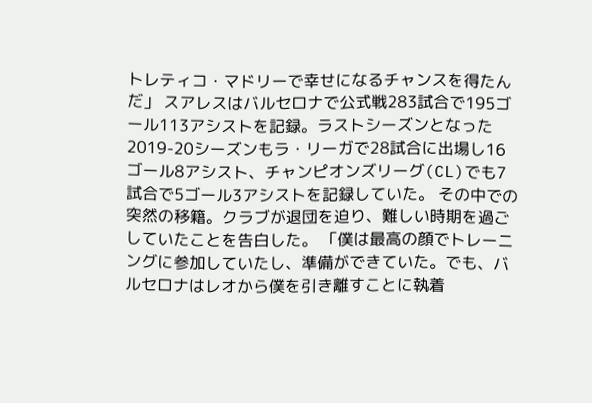トレティコ・マドリーで幸せになるチャンスを得たんだ」 スアレスはバルセロナで公式戦283試合で195ゴール113アシストを記録。ラストシーズンとなった2019-20シーズンもラ・リーガで28試合に出場し16ゴール8アシスト、チャンピオンズリーグ(CL)でも7試合で5ゴール3アシストを記録していた。 その中での突然の移籍。クラブが退団を迫り、難しい時期を過ごしていたことを告白した。 「僕は最高の顔でトレーニングに参加していたし、準備ができていた。でも、バルセロナはレオから僕を引き離すことに執着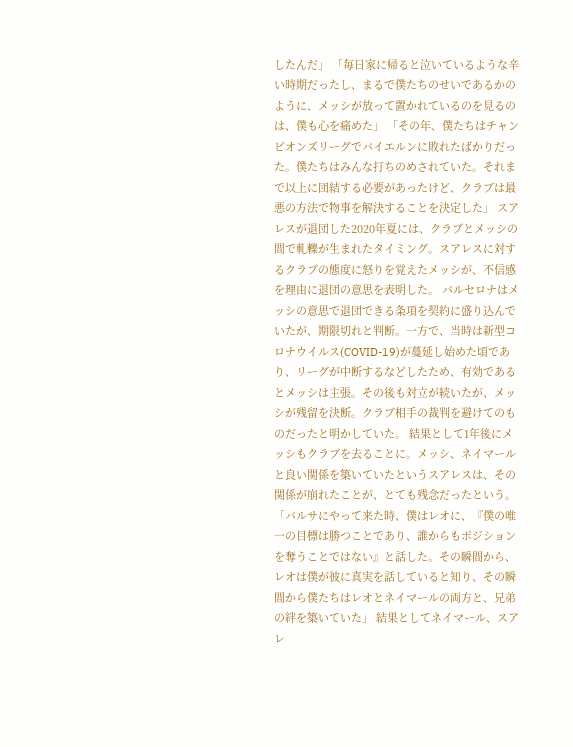したんだ」 「毎日家に帰ると泣いているような辛い時期だったし、まるで僕たちのせいであるかのように、メッシが放って置かれているのを見るのは、僕も心を痛めた」 「その年、僕たちはチャンピオンズリーグでバイエルンに敗れたばかりだった。僕たちはみんな打ちのめされていた。それまで以上に団結する必要があったけど、クラブは最悪の方法で物事を解決することを決定した」 スアレスが退団した2020年夏には、クラブとメッシの間で軋轢が生まれたタイミング。スアレスに対するクラブの態度に怒りを覚えたメッシが、不信感を理由に退団の意思を表明した。 バルセロナはメッシの意思で退団できる条項を契約に盛り込んでいたが、期限切れと判断。一方で、当時は新型コロナウイルス(COVID-19)が蔓延し始めた頃であり、リーグが中断するなどしたため、有効であるとメッシは主張。その後も対立が続いたが、メッシが残留を決断。クラブ相手の裁判を避けてのものだったと明かしていた。 結果として1年後にメッシもクラブを去ることに。メッシ、ネイマールと良い関係を築いていたというスアレスは、その関係が崩れたことが、とても残念だったという。 「バルサにやって来た時、僕はレオに、『僕の唯一の目標は勝つことであり、誰からもポジションを奪うことではない』と話した。その瞬間から、レオは僕が彼に真実を話していると知り、その瞬間から僕たちはレオとネイマールの両方と、兄弟の絆を築いていた」 結果としてネイマール、スアレ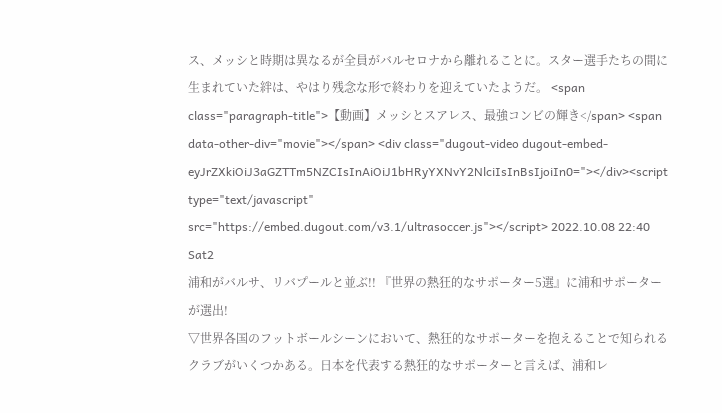ス、メッシと時期は異なるが全員がバルセロナから離れることに。スター選手たちの間に生まれていた絆は、やはり残念な形で終わりを迎えていたようだ。 <span class="paragraph-title">【動画】メッシとスアレス、最強コンビの輝き</span> <span data-other-div="movie"></span> <div class="dugout-video dugout-embed-eyJrZXkiOiJ3aGZTTm5NZCIsInAiOiJ1bHRyYXNvY2NlciIsInBsIjoiIn0="></div><script type="text/javascript" src="https://embed.dugout.com/v3.1/ultrasoccer.js"></script> 2022.10.08 22:40 Sat2
浦和がバルサ、リバプールと並ぶ!! 『世界の熱狂的なサポーター5選』に浦和サポーターが選出!
▽世界各国のフットボールシーンにおいて、熱狂的なサポーターを抱えることで知られるクラブがいくつかある。日本を代表する熱狂的なサポーターと言えば、浦和レ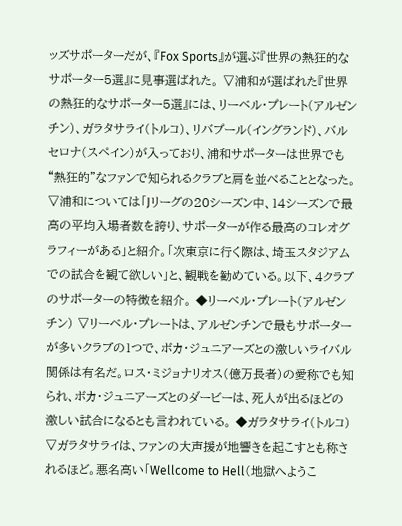ッズサポーターだが、『Fox Sports』が選ぶ『世界の熱狂的なサポーター5選』に見事選ばれた。 ▽浦和が選ばれた『世界の熱狂的なサポーター5選』には、リーベル・プレート(アルゼンチン)、ガラタサライ(トルコ)、リバプール(イングランド)、バルセロナ(スペイン)が入っており、浦和サポーターは世界でも“熱狂的”なファンで知られるクラブと肩を並べることとなった。 ▽浦和については「Jリーグの20シーズン中、14シーズンで最高の平均入場者数を誇り、サポーターが作る最高のコレオグラフィーがある」と紹介。「次東京に行く際は、埼玉スタジアムでの試合を観て欲しい」と、観戦を勧めている。以下、4クラブのサポーターの特徴を紹介。 ◆リーベル・プレート(アルゼンチン) ▽リーベル・プレートは、アルゼンチンで最もサポーターが多いクラブの1つで、ボカ・ジュニアーズとの激しいライバル関係は有名だ。ロス・ミジョナリオス(億万長者)の愛称でも知られ、ボカ・ジュニアーズとのダービーは、死人が出るほどの激しい試合になるとも言われている。 ◆ガラタサライ(トルコ) ▽ガラタサライは、ファンの大声援が地響きを起こすとも称されるほど。悪名高い「Wellcome to Hell(地獄へようこ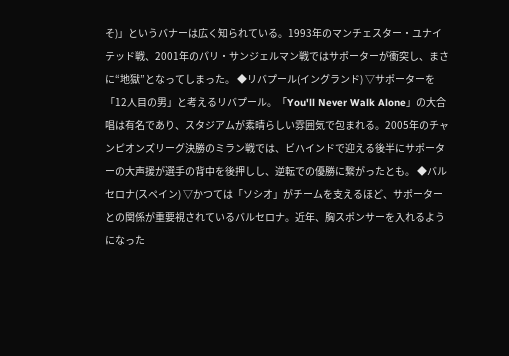そ)」というバナーは広く知られている。1993年のマンチェスター・ユナイテッド戦、2001年のパリ・サンジェルマン戦ではサポーターが衝突し、まさに“地獄”となってしまった。 ◆リバプール(イングランド) ▽サポーターを「12人目の男」と考えるリバプール。「You'll Never Walk Alone」の大合唱は有名であり、スタジアムが素晴らしい雰囲気で包まれる。2005年のチャンピオンズリーグ決勝のミラン戦では、ビハインドで迎える後半にサポーターの大声援が選手の背中を後押しし、逆転での優勝に繋がったとも。 ◆バルセロナ(スペイン) ▽かつては「ソシオ」がチームを支えるほど、サポーターとの関係が重要視されているバルセロナ。近年、胸スポンサーを入れるようになった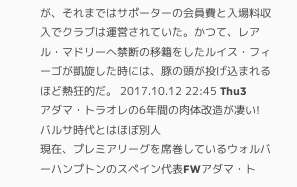が、それまではサポーターの会員費と入場料収入でクラブは運営されていた。かつて、レアル・マドリーへ禁断の移籍をしたルイス・フィーゴが凱旋した時には、豚の頭が投げ込まれるほど熱狂的だ。 2017.10.12 22:45 Thu3
アダマ・トラオレの6年間の肉体改造が凄い! バルサ時代とはほぼ別人
現在、プレミアリーグを席巻しているウォルバーハンプトンのスペイン代表FWアダマ・ト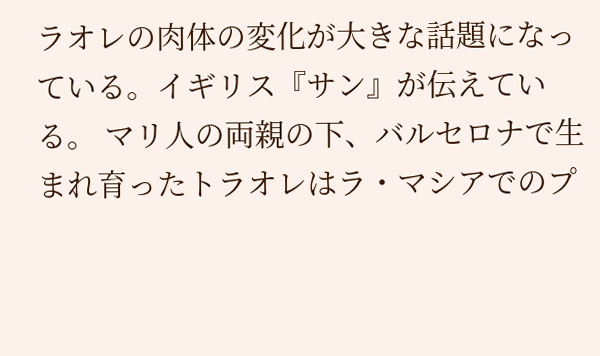ラオレの肉体の変化が大きな話題になっている。イギリス『サン』が伝えている。 マリ人の両親の下、バルセロナで生まれ育ったトラオレはラ・マシアでのプ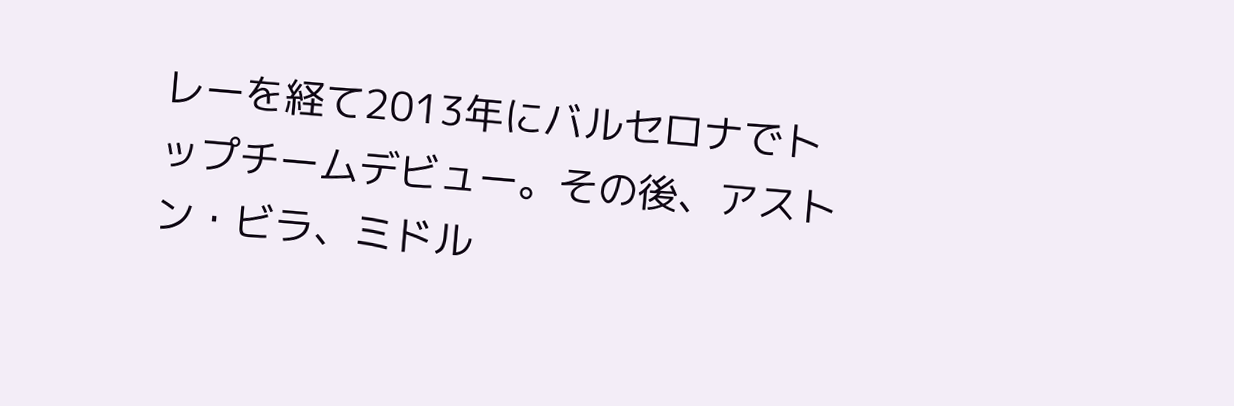レーを経て2013年にバルセロナでトップチームデビュー。その後、アストン・ビラ、ミドル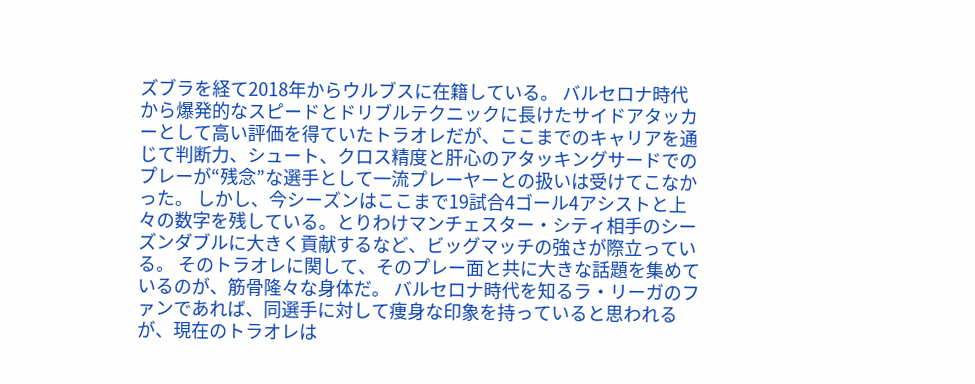ズブラを経て2018年からウルブスに在籍している。 バルセロナ時代から爆発的なスピードとドリブルテクニックに長けたサイドアタッカーとして高い評価を得ていたトラオレだが、ここまでのキャリアを通じて判断力、シュート、クロス精度と肝心のアタッキングサードでのプレーが“残念”な選手として一流プレーヤーとの扱いは受けてこなかった。 しかし、今シーズンはここまで19試合4ゴール4アシストと上々の数字を残している。とりわけマンチェスター・シティ相手のシーズンダブルに大きく貢献するなど、ビッグマッチの強さが際立っている。 そのトラオレに関して、そのプレー面と共に大きな話題を集めているのが、筋骨隆々な身体だ。 バルセロナ時代を知るラ・リーガのファンであれば、同選手に対して痩身な印象を持っていると思われるが、現在のトラオレは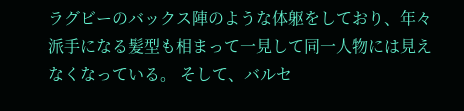ラグビーのバックス陣のような体躯をしており、年々派手になる髪型も相まって一見して同一人物には見えなくなっている。 そして、バルセ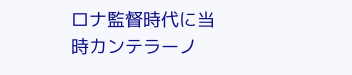ロナ監督時代に当時カンテラーノ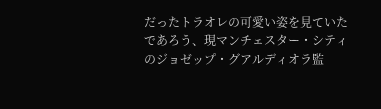だったトラオレの可愛い姿を見ていたであろう、現マンチェスター・シティのジョゼップ・グアルディオラ監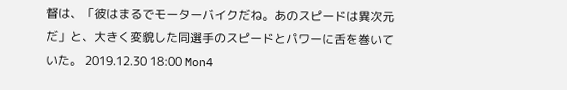督は、「彼はまるでモーターバイクだね。あのスピードは異次元だ」と、大きく変貌した同選手のスピードとパワーに舌を巻いていた。 2019.12.30 18:00 Mon4